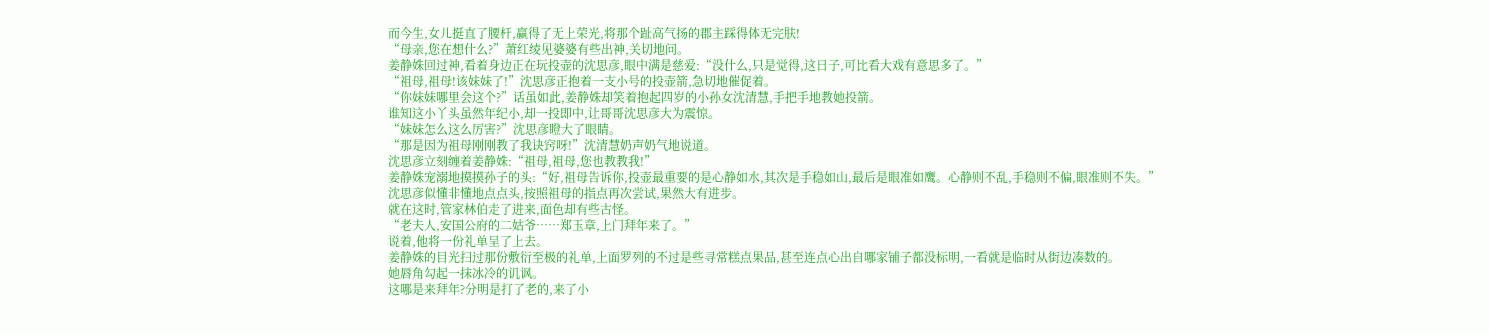而今生,女儿挺直了腰杆,赢得了无上荣光,将那个趾高气扬的郡主踩得体无完肤!
“母亲,您在想什么?”萧红绫见婆婆有些出神,关切地问。
姜静姝回过神,看着身边正在玩投壶的沈思彦,眼中满是慈爱:“没什么,只是觉得,这日子,可比看大戏有意思多了。”
“祖母,祖母!该妹妹了!”沈思彦正抱着一支小号的投壶箭,急切地催促着。
“你妹妹哪里会这个?”话虽如此,姜静姝却笑着抱起四岁的小孙女沈清慧,手把手地教她投箭。
谁知这小丫头虽然年纪小,却一投即中,让哥哥沈思彦大为震惊。
“妹妹怎么这么厉害?”沈思彦瞪大了眼睛。
“那是因为祖母刚刚教了我诀窍呀!”沈清慧奶声奶气地说道。
沈思彦立刻缠着姜静姝:“祖母,祖母,您也教教我!”
姜静姝宠溺地摸摸孙子的头:“好,祖母告诉你,投壶最重要的是心静如水,其次是手稳如山,最后是眼准如鹰。心静则不乱,手稳则不偏,眼准则不失。”
沈思彦似懂非懂地点点头,按照祖母的指点再次尝试,果然大有进步。
就在这时,管家林伯走了进来,面色却有些古怪。
“老夫人,安国公府的二姑爷……郑玉章,上门拜年来了。”
说着,他将一份礼单呈了上去。
姜静姝的目光扫过那份敷衍至极的礼单,上面罗列的不过是些寻常糕点果品,甚至连点心出自哪家铺子都没标明,一看就是临时从街边凑数的。
她唇角勾起一抹冰冷的讥讽。
这哪是来拜年?分明是打了老的,来了小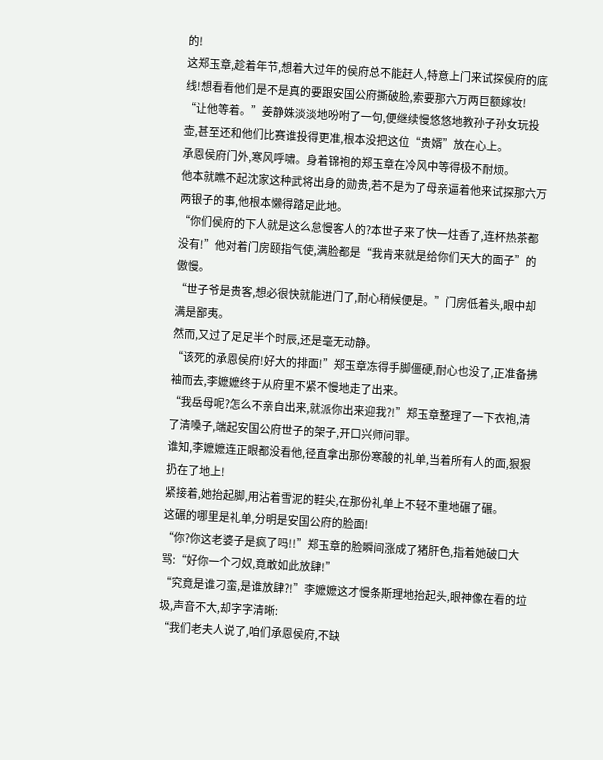的!
这郑玉章,趁着年节,想着大过年的侯府总不能赶人,特意上门来试探侯府的底线!想看看他们是不是真的要跟安国公府撕破脸,索要那六万两巨额嫁妆!
“让他等着。”姜静姝淡淡地吩咐了一句,便继续慢悠悠地教孙子孙女玩投壶,甚至还和他们比赛谁投得更准,根本没把这位“贵婿”放在心上。
承恩侯府门外,寒风呼啸。身着锦袍的郑玉章在冷风中等得极不耐烦。
他本就瞧不起沈家这种武将出身的勋贵,若不是为了母亲逼着他来试探那六万两银子的事,他根本懒得踏足此地。
“你们侯府的下人就是这么怠慢客人的?本世子来了快一炷香了,连杯热茶都没有!”他对着门房颐指气使,满脸都是“我肯来就是给你们天大的面子”的傲慢。
“世子爷是贵客,想必很快就能进门了,耐心稍候便是。”门房低着头,眼中却满是鄙夷。
然而,又过了足足半个时辰,还是毫无动静。
“该死的承恩侯府!好大的排面!”郑玉章冻得手脚僵硬,耐心也没了,正准备拂袖而去,李嬷嬷终于从府里不紧不慢地走了出来。
“我岳母呢?怎么不亲自出来,就派你出来迎我?!”郑玉章整理了一下衣袍,清了清嗓子,端起安国公府世子的架子,开口兴师问罪。
谁知,李嬷嬷连正眼都没看他,径直拿出那份寒酸的礼单,当着所有人的面,狠狠扔在了地上!
紧接着,她抬起脚,用沾着雪泥的鞋尖,在那份礼单上不轻不重地碾了碾。
这碾的哪里是礼单,分明是安国公府的脸面!
“你?你这老婆子是疯了吗!!”郑玉章的脸瞬间涨成了猪肝色,指着她破口大骂:“好你一个刁奴,竟敢如此放肆!”
“究竟是谁刁蛮,是谁放肆?!”李嬷嬷这才慢条斯理地抬起头,眼神像在看的垃圾,声音不大,却字字清晰:
“我们老夫人说了,咱们承恩侯府,不缺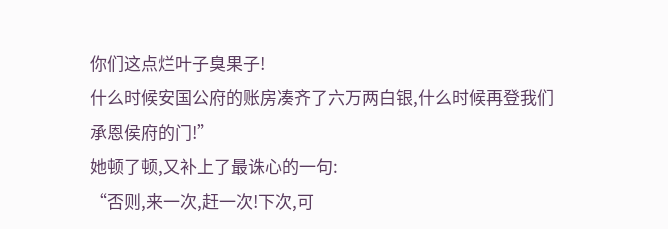你们这点烂叶子臭果子!
什么时候安国公府的账房凑齐了六万两白银,什么时候再登我们承恩侯府的门!”
她顿了顿,又补上了最诛心的一句:
“否则,来一次,赶一次!下次,可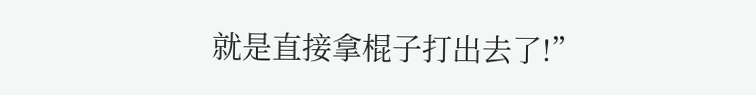就是直接拿棍子打出去了!”